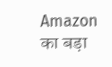Amazon का बड़ा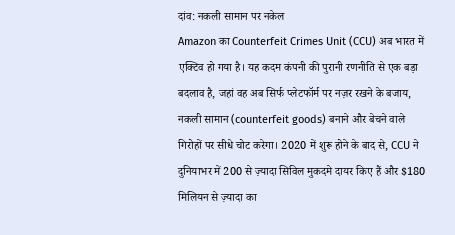दांव: नकली सामान पर नकेल
Amazon का Counterfeit Crimes Unit (CCU) अब भारत में एक्टिव हो गया है। यह कदम कंपनी की पुरानी रणनीति से एक बड़ा बदलाव है, जहां वह अब सिर्फ प्लेटफॉर्म पर नज़र रखने के बजाय, नकली सामान (counterfeit goods) बनाने और बेचने वाले गिरोहों पर सीधे चोट करेगा। 2020 में शुरू होने के बाद से, CCU ने दुनियाभर में 200 से ज़्यादा सिविल मुकदमे दायर किए हैं और $180 मिलियन से ज़्यादा का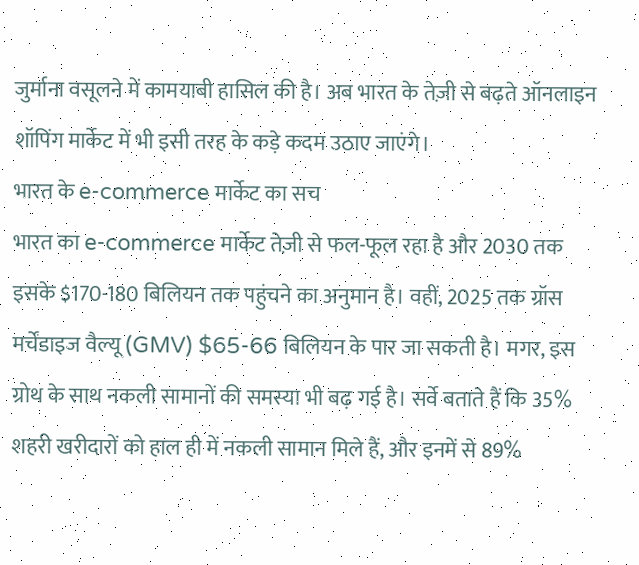जुर्माना वसूलने में कामयाबी हासिल की है। अब भारत के तेज़ी से बढ़ते ऑनलाइन शॉपिंग मार्केट में भी इसी तरह के कड़े कदम उठाए जाएंगे।
भारत के e-commerce मार्केट का सच
भारत का e-commerce मार्केट तेज़ी से फल-फूल रहा है और 2030 तक इसके $170-180 बिलियन तक पहुंचने का अनुमान है। वहीं, 2025 तक ग्रॉस मर्चेंडाइज वैल्यू (GMV) $65-66 बिलियन के पार जा सकती है। मगर, इस ग्रोथ के साथ नकली सामानों की समस्या भी बढ़ गई है। सर्वे बताते हैं कि 35% शहरी खरीदारों को हाल ही में नकली सामान मिले हैं, और इनमें से 89%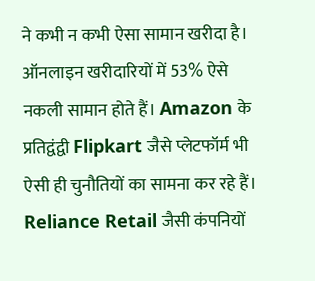ने कभी न कभी ऐसा सामान खरीदा है। ऑनलाइन खरीदारियों में 53% ऐसे नकली सामान होते हैं। Amazon के प्रतिद्वंद्वी Flipkart जैसे प्लेटफॉर्म भी ऐसी ही चुनौतियों का सामना कर रहे हैं। Reliance Retail जैसी कंपनियों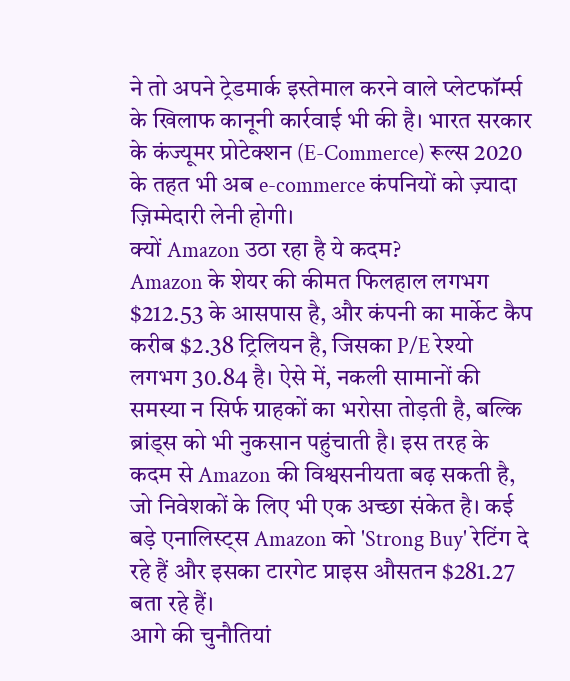ने तो अपने ट्रेडमार्क इस्तेमाल करने वाले प्लेटफॉर्म्स के खिलाफ कानूनी कार्रवाई भी की है। भारत सरकार के कंज्यूमर प्रोटेक्शन (E-Commerce) रूल्स 2020 के तहत भी अब e-commerce कंपनियों को ज़्यादा ज़िम्मेदारी लेनी होगी।
क्यों Amazon उठा रहा है ये कदम?
Amazon के शेयर की कीमत फिलहाल लगभग $212.53 के आसपास है, और कंपनी का मार्केट कैप करीब $2.38 ट्रिलियन है, जिसका P/E रेश्यो लगभग 30.84 है। ऐसे में, नकली सामानों की समस्या न सिर्फ ग्राहकों का भरोसा तोड़ती है, बल्कि ब्रांड्स को भी नुकसान पहुंचाती है। इस तरह के कदम से Amazon की विश्वसनीयता बढ़ सकती है, जो निवेशकों के लिए भी एक अच्छा संकेत है। कई बड़े एनालिस्ट्स Amazon को 'Strong Buy' रेटिंग दे रहे हैं और इसका टारगेट प्राइस औसतन $281.27 बता रहे हैं।
आगे की चुनौतियां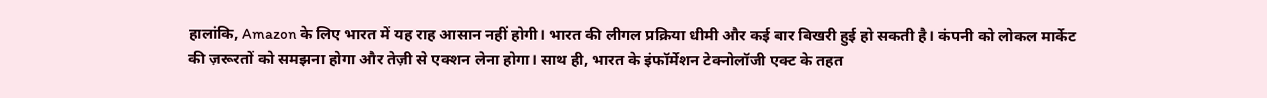हालांकि, Amazon के लिए भारत में यह राह आसान नहीं होगी। भारत की लीगल प्रक्रिया धीमी और कई बार बिखरी हुई हो सकती है। कंपनी को लोकल मार्केट की ज़रूरतों को समझना होगा और तेज़ी से एक्शन लेना होगा। साथ ही, भारत के इंफॉर्मेशन टेक्नोलॉजी एक्ट के तहत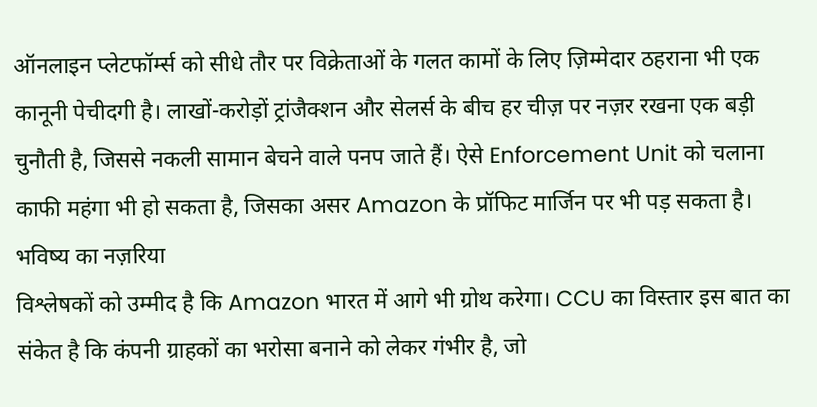ऑनलाइन प्लेटफॉर्म्स को सीधे तौर पर विक्रेताओं के गलत कामों के लिए ज़िम्मेदार ठहराना भी एक कानूनी पेचीदगी है। लाखों-करोड़ों ट्रांजैक्शन और सेलर्स के बीच हर चीज़ पर नज़र रखना एक बड़ी चुनौती है, जिससे नकली सामान बेचने वाले पनप जाते हैं। ऐसे Enforcement Unit को चलाना काफी महंगा भी हो सकता है, जिसका असर Amazon के प्रॉफिट मार्जिन पर भी पड़ सकता है।
भविष्य का नज़रिया
विश्लेषकों को उम्मीद है कि Amazon भारत में आगे भी ग्रोथ करेगा। CCU का विस्तार इस बात का संकेत है कि कंपनी ग्राहकों का भरोसा बनाने को लेकर गंभीर है, जो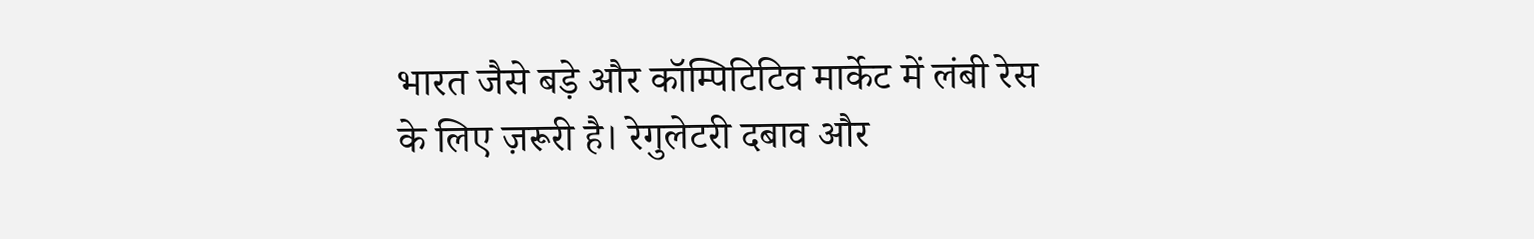भारत जैसे बड़े और कॉम्पिटिटिव मार्केट में लंबी रेस के लिए ज़रूरी है। रेगुलेटरी दबाव और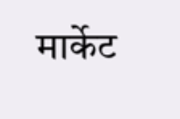मार्केट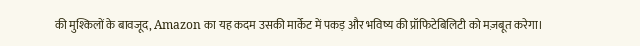की मुश्किलों के बावजूद, Amazon का यह कदम उसकी मार्केट में पकड़ और भविष्य की प्रॉफिटेबिलिटी को मज़बूत करेगा।